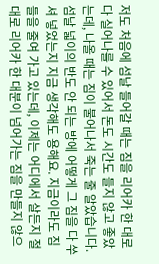저도 처음에 섬날 들어갈 때는 짐을 리어카 한 대로 다 실어나를 수 있어서 돈도 시간도 들지 않고 좋았는데, 나올 때는 짐이 불어나서 죽는 줄 알았습니다. 섬날 넓이의 반도 안 되는 방에 어떻게 그 짐을 다 쑤셔 넣었는지 지금 생각해도 용해요. 지금이라도 짐들을 줄여 가고 있는데, 이제는 어디에서 살든지 절대로 리어카 한 대분이 넘어가는 짐을 만들지 않으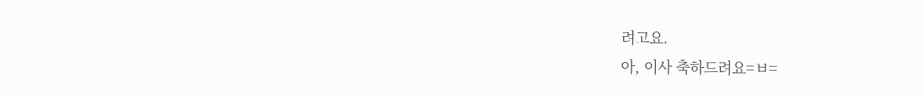려고요.
아, 이사 축하드려요=ㅂ=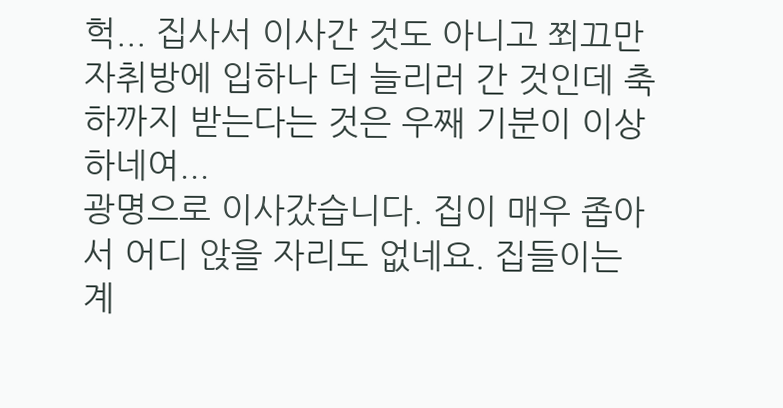헉... 집사서 이사간 것도 아니고 쬐끄만 자취방에 입하나 더 늘리러 간 것인데 축하까지 받는다는 것은 우째 기분이 이상하네여...
광명으로 이사갔습니다. 집이 매우 좁아서 어디 앉을 자리도 없네요. 집들이는 계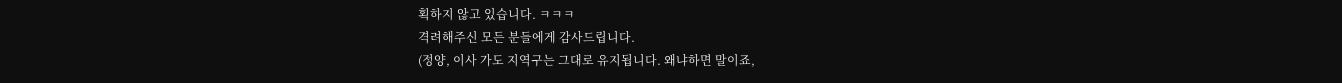획하지 않고 있습니다. ㅋㅋㅋ
격려해주신 모든 분들에게 감사드립니다.
(정양, 이사 가도 지역구는 그대로 유지됩니다. 왜냐하면 말이죠,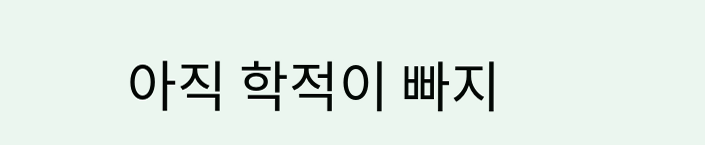아직 학적이 빠지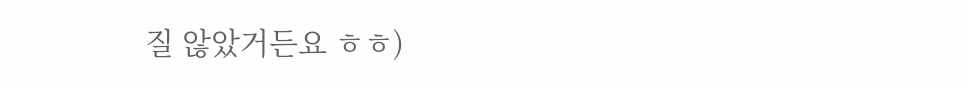질 않았거든요 ㅎㅎ)